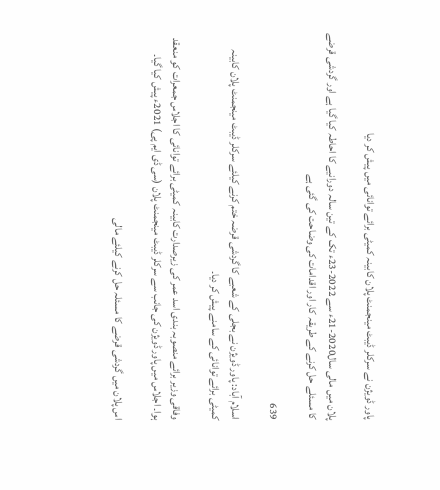پاور ڈویژن نے سرکلر ڈیبٹ مینجمنٹ پلان کابینہ کمیٹی برائے توانائی میں پیش کر دیا

پلان میں مالی سال2020-21ء سے 2022-23ء تک کے تین سالہ دورانیے کا احاطہ کیا گیا ہے اور گردشی قرضے کا مسئلے حل کرنے کے طریقہ کار اور اقدامات کی وضاحت کی گئی ہے

639

اسلام آباد: پاور ڈویژن نے بجلی کے شعبے کا گردشی قرضہ ختم کرنے کیلئے سرکلر ڈیبٹ مینجمنٹ پلان کابینہ کمیٹی برائے توانائی کے سامنے پیش کر دیا۔

وفاقی وزیر برائے منصوبہ بندی اسد عمر کی زیرصدارت کابینہ کمیٹی برائے توانائی کا اجلاس جمعرات کو منعقد ہوا۔ اجلاس میں پاور ڈویژن کی جانب سے سرکلر ڈیبٹ مینجمنٹ پلان (سی ڈی ایم پی) 2021ء پیش کیا گیا۔

اس پلان میں گردشی قرضے کا مسئلہ حل کرنے کیلئے مالی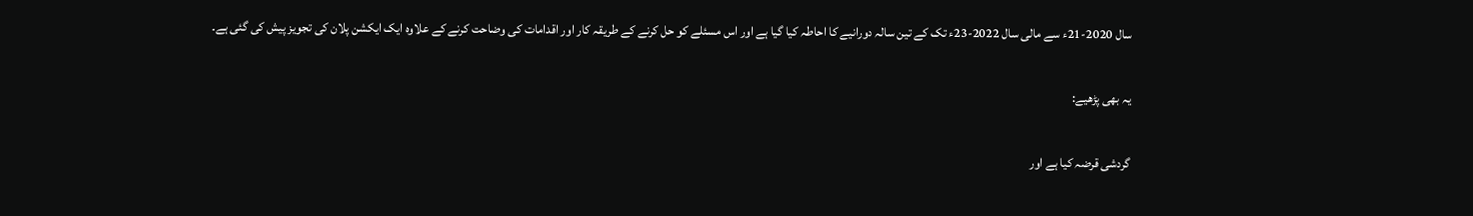سال 2020-21ء سے مالی سال 2022-23ء تک کے تین سالہ دورانیے کا احاطہ کیا گیا ہے اور اس مسئلے کو حل کرنے کے طریقہ کار اور اقدامات کی وضاحت کرنے کے علاوہ ایک ایکشن پلان کی تجویز پیش کی گئی ہے۔

یہ بھی پڑھیے:

گردشی قرضہ کیا ہے اور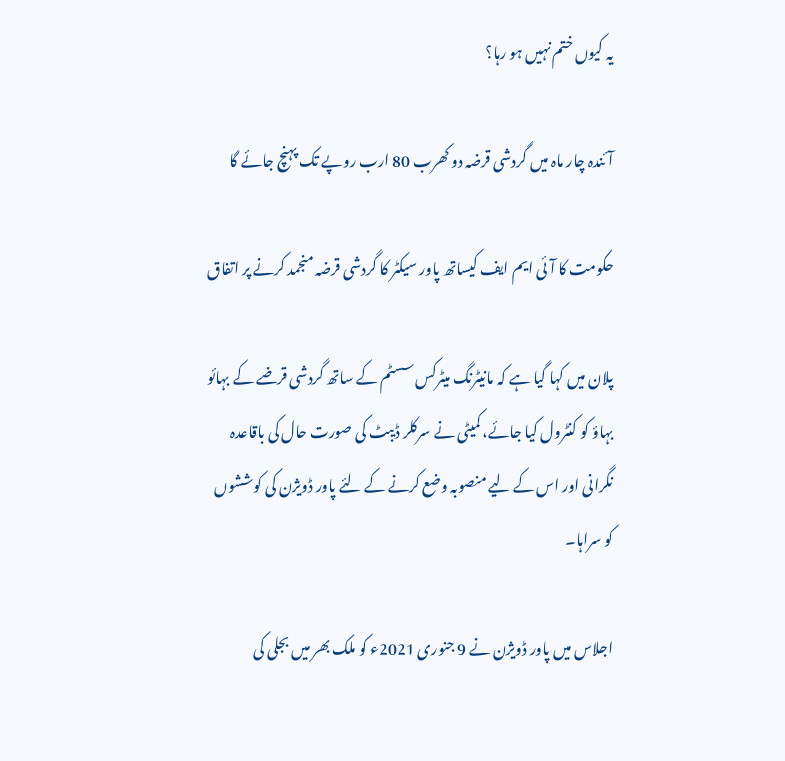یہ کیوں ختم نہیں ہو رہا؟

آئندہ چار ماہ میں گردشی قرضہ دو کھرب 80 ارب روپے تک پہنچ جائے گا

حکومت کا آئی ایم ایف کیساتھ پاور سیکٹر کا گردشی قرضہ منجمد کرنے پر اتفاق

پلان میں کہا گیا ہے کہ مانیٹرنگ میٹرکس سسٹم کے ساتھ گردشی قرضے کے بہائو بہاؤ کو کنٹرول کیا جائے، کمیٹی نے سرکلر ڈیبٹ کی صورت حال کی باقاعدہ نگرانی اور اس کے لیے منصوبہ وضع کرنے کے لئے پاور ڈویژن کی کوششوں کو سراہا۔

اجلاس میں پاور ڈویژن نے 9 جنوری 2021ء کو ملک بھر میں بجلی کی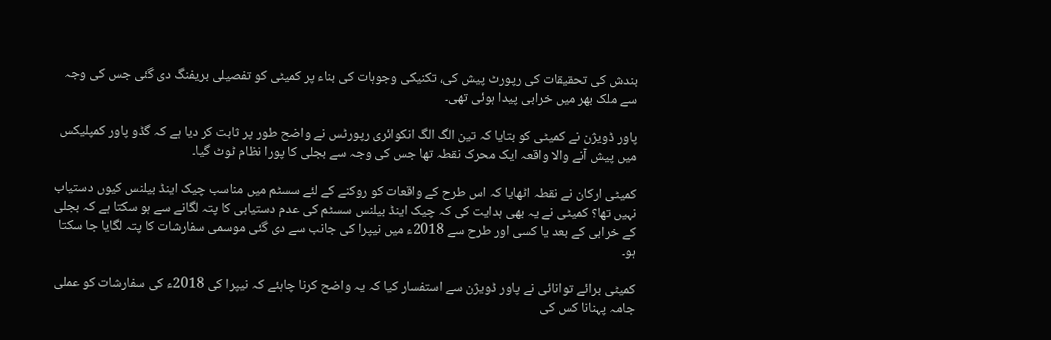بندش کی تحقیقات کی رپورٹ پیش کی، تکنیکی وجوہات کی بناء پر کمیٹی کو تفصیلی بریفنگ دی گئی جس کی وجہ سے ملک بھر میں خرابی پیدا ہوئی تھی۔

پاور ڈویژن نے کمیٹی کو بتایا کہ تین الگ الگ انکوائری رپورٹس نے واضح طور پر ثابت کر دیا ہے کہ گڈو پاور کمپلیکس میں پیش آنے والا واقعہ ایک محرک نقطہ تھا جس کی وجہ سے بجلی کا پورا نظام ٹوٹ گیا۔

کمیٹی ارکان نے نقطہ اٹھایا کہ اس طرح کے واقعات کو روکنے کے لئے سسٹم میں مناسب چیک اینڈ بیلنس کیوں دستیاب نہیں تھا؟ کمیٹی نے یہ بھی ہدایت کی کہ چیک اینڈ بیلنس سسٹم کی عدم دستیابی کا پتہ لگانے سے ہو سکتا ہے کہ بجلی کے خرابی کے بعد یا کسی اور طرح سے 2018ء میں نیپرا کی جانب سے دی گئی موسمی سفارشات کا پتہ لگایا جا سکتا ہو۔

کمیٹی برائے توانائی نے پاور ڈویژن سے استفسار کیا کہ یہ واضح کرنا چاہئے کہ نیپرا کی 2018ء کی سفارشات کو عملی جامہ پہنانا کس کی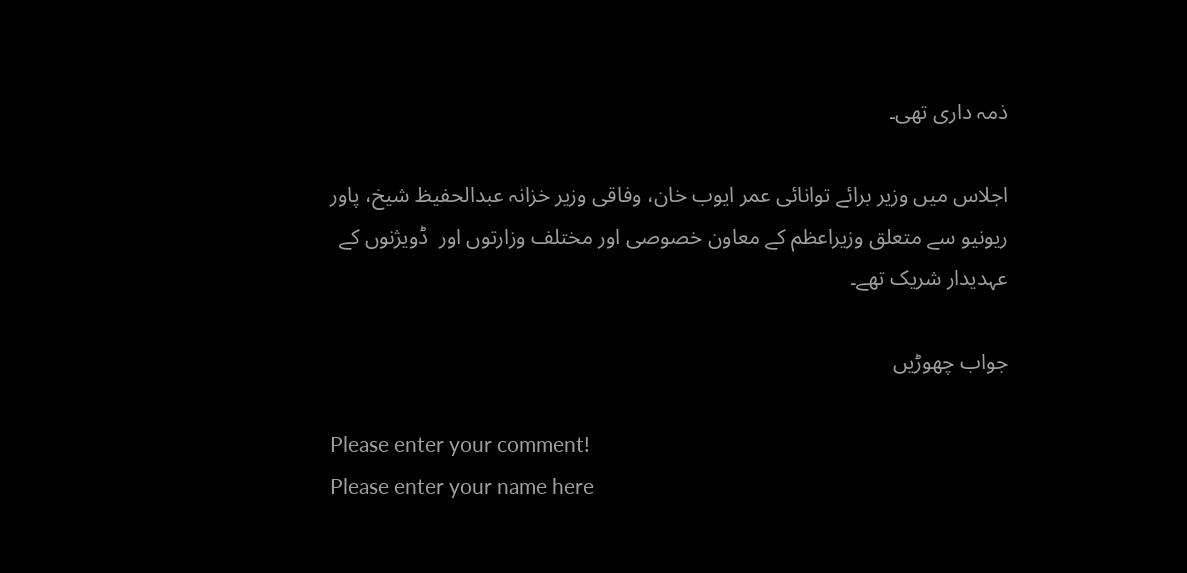ذمہ داری تھی۔

اجلاس میں وزیر برائے توانائی عمر ایوب خان، وفاقی وزیر خزانہ عبدالحفیظ شیخ، پاور ریونیو سے متعلق وزیراعظم کے معاون خصوصی اور مختلف وزارتوں اور  ڈویژنوں کے عہدیدار شریک تھے۔

جواب چھوڑیں

Please enter your comment!
Please enter your name here